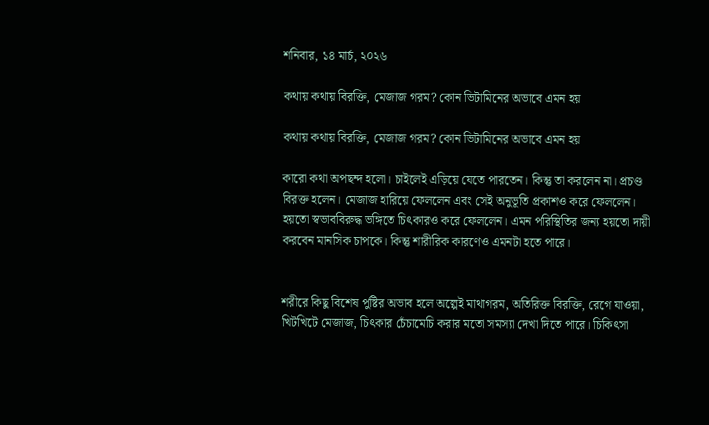শনিবার, ১৪ মার্চ, ২০২৬

কথায় কথায় বিরক্তি, মেজাজ গরম? কোন ভিটামিনের অভাবে এমন হয়

কথায় কথায় বিরক্তি, মেজাজ গরম? কোন ভিটামিনের অভাবে এমন হয়

কারো কথা অপছন্দ হলো। চাইলেই এড়িয়ে যেতে পারতেন। কিন্তু তা করলেন না। প্রচণ্ড বিরক্ত হলেন। মেজাজ হারিয়ে ফেললেন এবং সেই অনুভূতি প্রকাশও করে ফেললেন। হয়তো স্বভাববিরুদ্ধ ভঙ্গিতে চিৎকারও করে ফেললেন। এমন পরিস্থিতির জন্য হয়তো দায়ী করবেন মানসিক চাপকে। কিন্তু শারীরিক কারণেও এমনটা হতে পারে।


শরীরে কিছু বিশেষ পুষ্টির অভাব হলে অল্পেই মাথাগরম, অতিরিক্ত বিরক্তি, রেগে যাওয়া, খিটখিটে মেজাজ, চিৎকার চেঁচামেচি করার মতো সমস্যা দেখা দিতে পারে। চিকিৎসা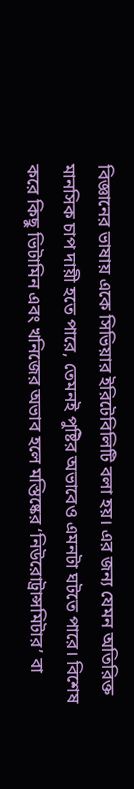বিজ্ঞানের ভাষায় একে সিভিয়ার ইরিটেবিলিটি বলা হয়। এর জন্য যেমন অতিরিক্ত মানসিক চাপ দায়ী হতে পারে, তেমনই পুষ্টির অভাবেও এমনটা ঘটতে পারে। বিশেষ করে কিছু ভিটামিন এবং খনিজের অভাব হলে মস্তিষ্কের ‘নিউরোট্রান্সমিটার’ বা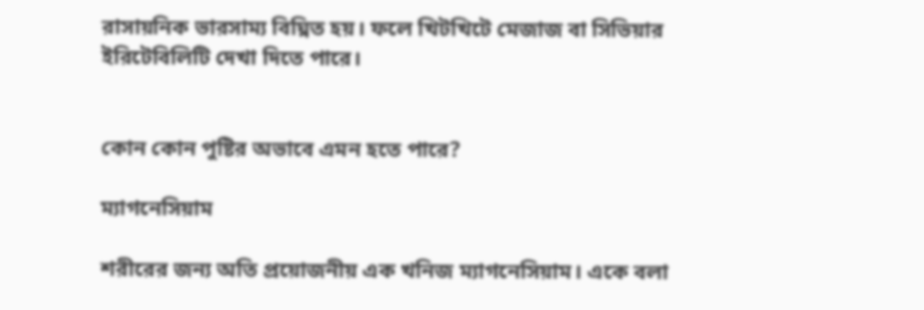রাসায়নিক ভারসাম্য বিঘ্নিত হয়। ফলে খিটখিটে মেজাজ বা সিভিয়ার ইরিটেবিলিটি দেখা দিতে পারে।


কোন কোন পুষ্টির অভাবে এমন হতে পারে?

ম্যাগনেসিয়াম

শরীরের জন্য অতি প্রয়োজনীয় এক খনিজ ম্যাগনেসিয়াম। একে বলা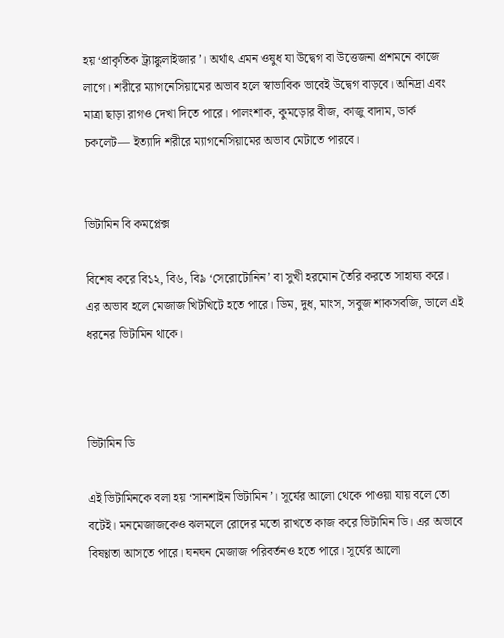হয় ‘প্রাকৃতিক ট্র্যাঙ্কুলাইজার’। অর্থাৎ এমন ওষুধ যা উদ্বেগ বা উত্তেজনা প্রশমনে কাজে লাগে। শরীরে ম্যাগনেসিয়ামের অভাব হলে স্বাভাবিক ভাবেই উদ্বেগ বাড়বে। অনিদ্রা এবং মাত্রা ছাড়া রাগও দেখা দিতে পারে। পালংশাক, কুমড়োর বীজ, কাজু বাদাম, ডার্ক চকলেট— ইত্যাদি শরীরে ম্যাগনেসিয়ামের অভাব মেটাতে পারবে।


ভিটামিন বি কমপ্লেক্স

বিশেষ করে বি১২, বি৬, বি৯ ‘সেরোটোনিন’ বা সুখী হরমোন তৈরি করতে সাহায্য করে। এর অভাব হলে মেজাজ খিটখিটে হতে পারে। ডিম, দুধ, মাংস, সবুজ শাকসবজি, ডালে এই ধরনের ভিটামিন থাকে।



ভিটামিন ডি

এই ভিটামিনকে বলা হয় ‘সানশাইন ভিটামিন’। সূর্যের আলো থেকে পাওয়া যায় বলে তো বটেই। মনমেজাজকেও ঝলমলে রোদের মতো রাখতে কাজ করে ভিটামিন ডি। এর অভাবে বিষণ্ণতা আসতে পারে। ঘনঘন মেজাজ পরিবর্তনও হতে পারে। সূর্যের আলো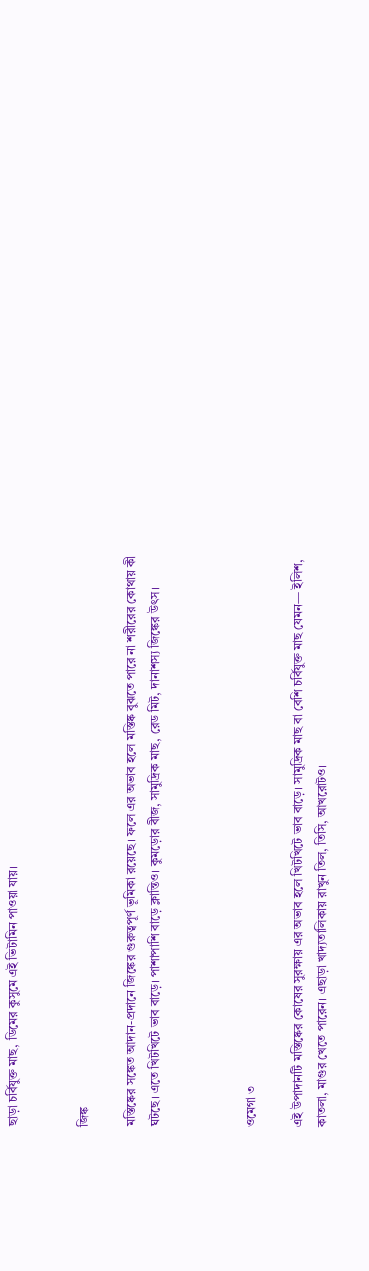ছাড়া চর্বিযুক্ত মাছ, ডিমের কুসুমে এই ভিটামিন পাওয়া যায়।


জিঙ্ক

মস্তিষ্কের সঙ্কেত আদান-প্রদানে জিঙ্কের গুরুত্বপূর্ণ ভূমিকা রয়েছে। ফলে এর অভাব হলে মস্তিষ্ক বুঝতে পারে না শরীরের কোথায় কী ঘটছে। এতে খিটখিটে ভাব বাড়ে। পাশাপাশি বাড়ে ক্লান্তিও। কুমড়োর বীজ, সামুদ্রিক মাছ, রেড মিট, দানাশস্য জিঙ্কের উৎস।



ওমেগা ৩

এই উপাদানটি মস্তিষ্কের কোষের সুরক্ষায় এর অভাব হলে খিটখিটে ভাব বাড়ে। সামুদ্রিক মাছ বা বেশি চর্বিযুক্ত মাছ যেমন— ইলিশ, কাতলা, মাগুর খেতে পারেন। এছাড়া খাদ্যতালিকায় রাখুন তিল, তিসি, আখরোটও।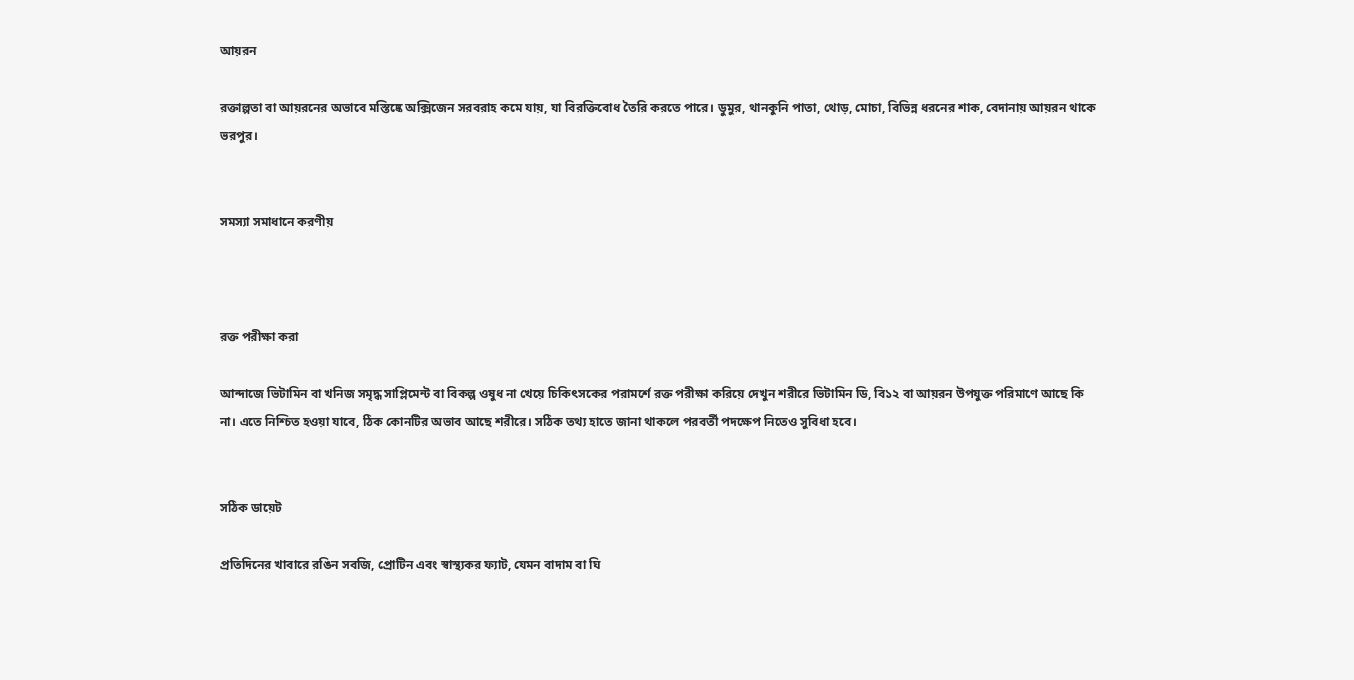আয়রন

রক্তাল্পতা বা আয়রনের অভাবে মস্তিষ্কে অক্সিজেন সরবরাহ কমে যায়, যা বিরক্তিবোধ তৈরি করতে পারে। ডুমুর, থানকুনি পাতা, থোড়, মোচা, বিভিন্ন ধরনের শাক, বেদানায় আয়রন থাকে ভরপুর।


সমস্যা সমাধানে করণীয়



রক্ত পরীক্ষা করা

আন্দাজে ভিটামিন বা খনিজ সমৃদ্ধ সাপ্লিমেন্ট বা বিকল্প ওষুধ না খেয়ে চিকিৎসকের পরামর্শে রক্ত পরীক্ষা করিয়ে দেখুন শরীরে ভিটামিন ডি, বি১২ বা আয়রন উপযুক্ত পরিমাণে আছে কি না। এতে নিশ্চিত হওয়া যাবে, ঠিক কোনটির অভাব আছে শরীরে। সঠিক তথ্য হাতে জানা থাকলে পরবর্তী পদক্ষেপ নিতেও সুবিধা হবে।


সঠিক ডায়েট

প্রতিদিনের খাবারে রঙিন সবজি, প্রোটিন এবং স্বাস্থ্যকর ফ্যাট, যেমন বাদাম বা ঘি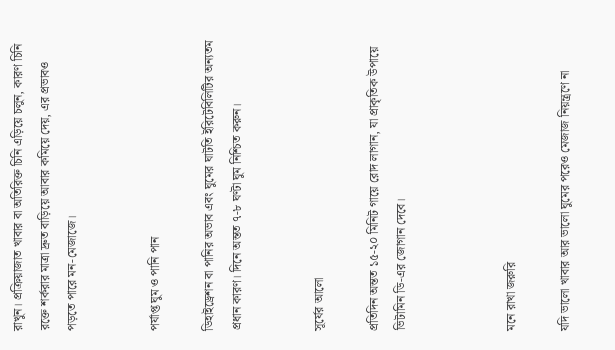রাখুন। প্রক্রিয়াজাত খাবার বা অতিরিক্ত চিনি এড়িয়ে চলুন, কারণ চিনি রক্তে শর্করার মাত্রা দ্রুত বাড়িয়ে আবার কমিয়ে দেয়, এর প্রভাবও পড়তে পারে মন-মেজাজে।


পর্যাপ্ত ঘুম ও পানি পান

ডিহাইড্রেশন বা পানির অভাব এবং ঘুমের ঘাটতি ইরিটেবিলিটির অন্যতম প্রধান কারণ। দিনে অন্তত ৭-৮ ঘণ্টা ঘুম নিশ্চিত করুন।


সূর্যের আলো

প্রতিদিন অন্তত ১৫-২০ মিনিট গায়ে রোদ লাগান, যা প্রাকৃতিক উপায়ে ভিটামিন ডি-এর জোগান দেবে।



মনে রাখা জরুরি

যদি ভালো খাবার আর ভালো ঘুমের পরেও মেজাজ নিয়ন্ত্রণে না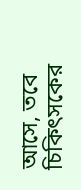আসে, তবে চিকিৎসকের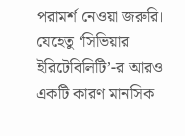পরামর্শ নেওয়া জরুরি। যেহেতু ‘সিভিয়ার ইরিটেবিলিটি’-র আরও একটি কারণ মানসিক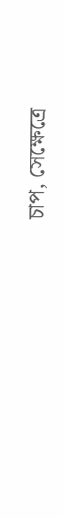চাপ, সেক্ষেত্রে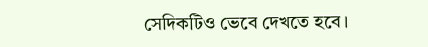সেদিকটিও ভেবে দেখতে হবে।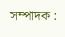সম্পাদক :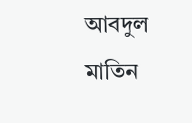আবদুল মাতিন